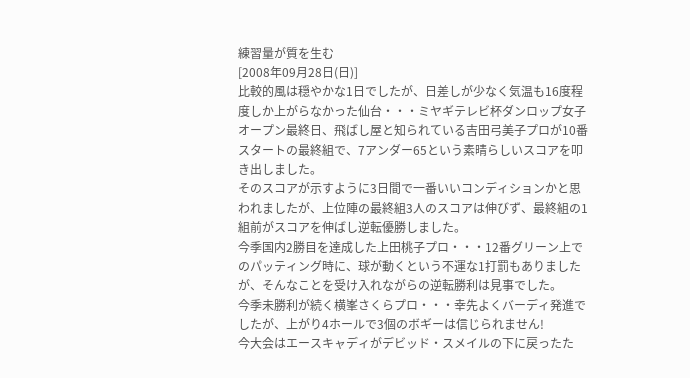練習量が質を生む
[2008年09月28日(日)]
比較的風は穏やかな1日でしたが、日差しが少なく気温も16度程度しか上がらなかった仙台・・・ミヤギテレビ杯ダンロップ女子オープン最終日、飛ばし屋と知られている吉田弓美子プロが10番スタートの最終組で、7アンダー65という素晴らしいスコアを叩き出しました。
そのスコアが示すように3日間で一番いいコンディションかと思われましたが、上位陣の最終組3人のスコアは伸びず、最終組の1組前がスコアを伸ばし逆転優勝しました。
今季国内2勝目を達成した上田桃子プロ・・・12番グリーン上でのパッティング時に、球が動くという不運な1打罰もありましたが、そんなことを受け入れながらの逆転勝利は見事でした。
今季未勝利が続く横峯さくらプロ・・・幸先よくバーディ発進でしたが、上がり4ホールで3個のボギーは信じられません!
今大会はエースキャディがデビッド・スメイルの下に戻ったた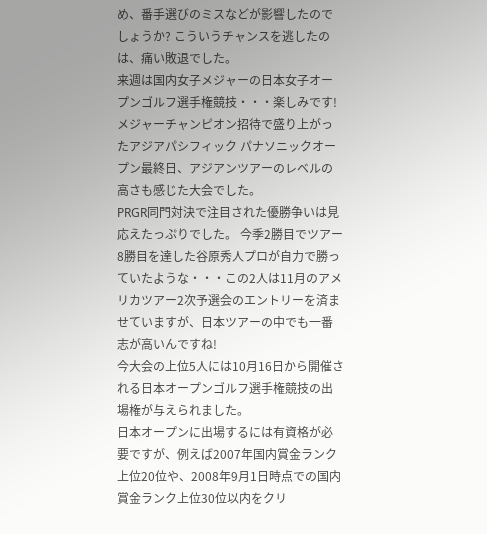め、番手選びのミスなどが影響したのでしょうか? こういうチャンスを逃したのは、痛い敗退でした。
来週は国内女子メジャーの日本女子オープンゴルフ選手権競技・・・楽しみです!
メジャーチャンピオン招待で盛り上がったアジアパシフィック パナソニックオープン最終日、アジアンツアーのレベルの高さも感じた大会でした。
PRGR同門対決で注目された優勝争いは見応えたっぷりでした。 今季2勝目でツアー8勝目を達した谷原秀人プロが自力で勝っていたような・・・この2人は11月のアメリカツアー2次予選会のエントリーを済ませていますが、日本ツアーの中でも一番志が高いんですね!
今大会の上位5人には10月16日から開催される日本オープンゴルフ選手権競技の出場権が与えられました。
日本オープンに出場するには有資格が必要ですが、例えば2007年国内賞金ランク上位20位や、2008年9月1日時点での国内賞金ランク上位30位以内をクリ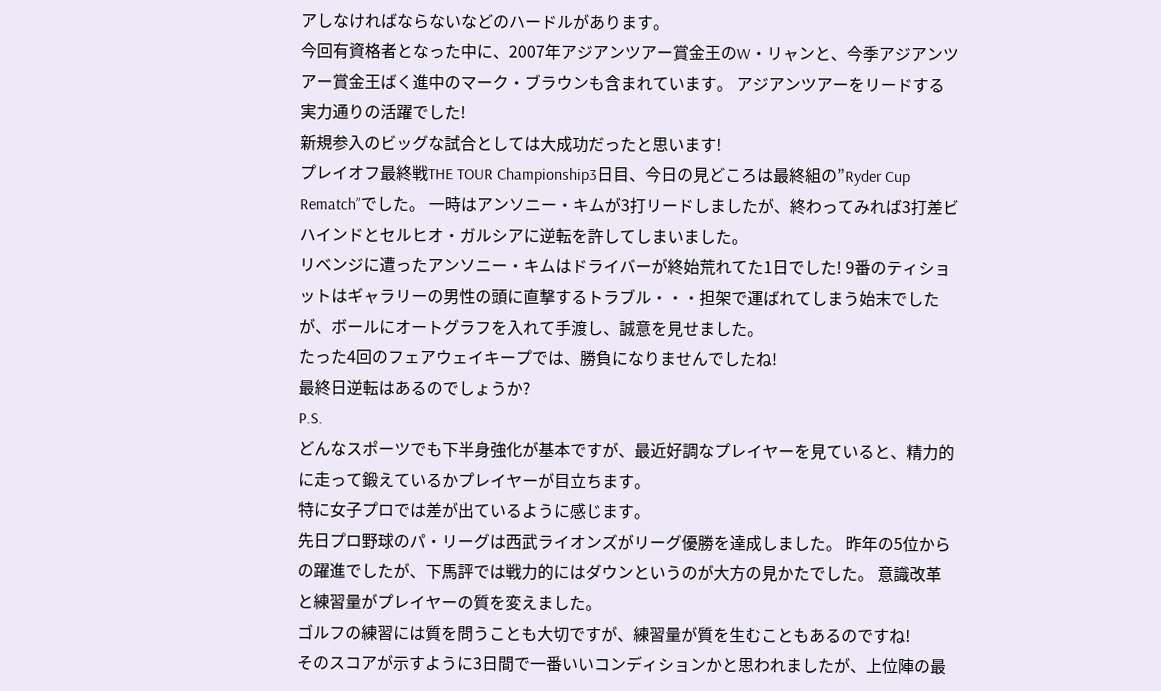アしなければならないなどのハードルがあります。
今回有資格者となった中に、2007年アジアンツアー賞金王のW・リャンと、今季アジアンツアー賞金王ばく進中のマーク・ブラウンも含まれています。 アジアンツアーをリードする実力通りの活躍でした!
新規参入のビッグな試合としては大成功だったと思います!
プレイオフ最終戦THE TOUR Championship3日目、今日の見どころは最終組の”Ryder Cup Rematch”でした。 一時はアンソニー・キムが3打リードしましたが、終わってみれば3打差ビハインドとセルヒオ・ガルシアに逆転を許してしまいました。
リベンジに遭ったアンソニー・キムはドライバーが終始荒れてた1日でした! 9番のティショットはギャラリーの男性の頭に直撃するトラブル・・・担架で運ばれてしまう始末でしたが、ボールにオートグラフを入れて手渡し、誠意を見せました。
たった4回のフェアウェイキープでは、勝負になりませんでしたね!
最終日逆転はあるのでしょうか?
P.S.
どんなスポーツでも下半身強化が基本ですが、最近好調なプレイヤーを見ていると、精力的に走って鍛えているかプレイヤーが目立ちます。
特に女子プロでは差が出ているように感じます。
先日プロ野球のパ・リーグは西武ライオンズがリーグ優勝を達成しました。 昨年の5位からの躍進でしたが、下馬評では戦力的にはダウンというのが大方の見かたでした。 意識改革と練習量がプレイヤーの質を変えました。
ゴルフの練習には質を問うことも大切ですが、練習量が質を生むこともあるのですね!
そのスコアが示すように3日間で一番いいコンディションかと思われましたが、上位陣の最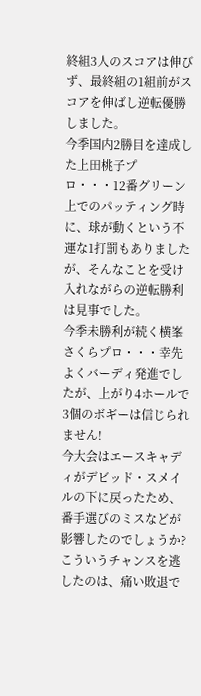終組3人のスコアは伸びず、最終組の1組前がスコアを伸ばし逆転優勝しました。
今季国内2勝目を達成した上田桃子プロ・・・12番グリーン上でのパッティング時に、球が動くという不運な1打罰もありましたが、そんなことを受け入れながらの逆転勝利は見事でした。
今季未勝利が続く横峯さくらプロ・・・幸先よくバーディ発進でしたが、上がり4ホールで3個のボギーは信じられません!
今大会はエースキャディがデビッド・スメイルの下に戻ったため、番手選びのミスなどが影響したのでしょうか? こういうチャンスを逃したのは、痛い敗退で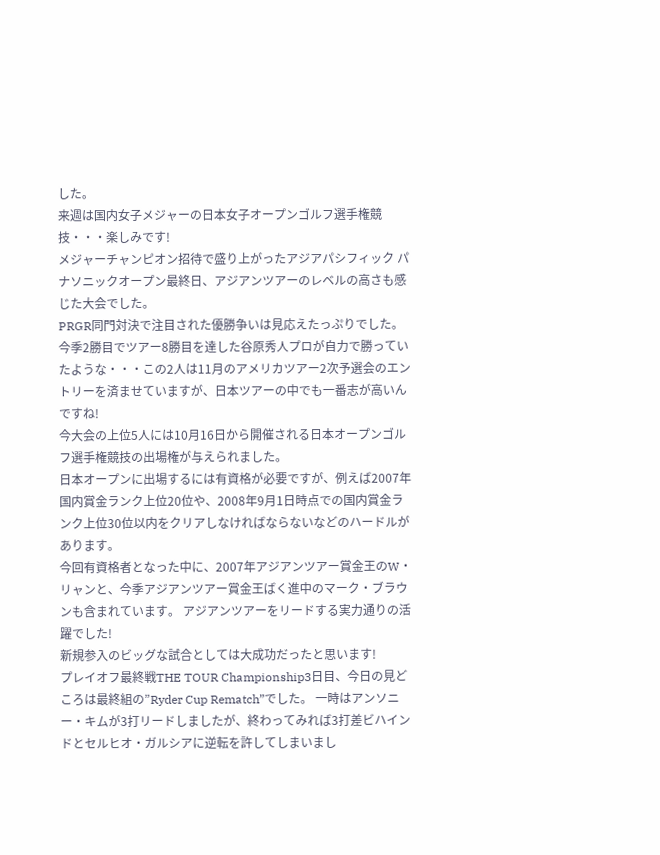した。
来週は国内女子メジャーの日本女子オープンゴルフ選手権競技・・・楽しみです!
メジャーチャンピオン招待で盛り上がったアジアパシフィック パナソニックオープン最終日、アジアンツアーのレベルの高さも感じた大会でした。
PRGR同門対決で注目された優勝争いは見応えたっぷりでした。 今季2勝目でツアー8勝目を達した谷原秀人プロが自力で勝っていたような・・・この2人は11月のアメリカツアー2次予選会のエントリーを済ませていますが、日本ツアーの中でも一番志が高いんですね!
今大会の上位5人には10月16日から開催される日本オープンゴルフ選手権競技の出場権が与えられました。
日本オープンに出場するには有資格が必要ですが、例えば2007年国内賞金ランク上位20位や、2008年9月1日時点での国内賞金ランク上位30位以内をクリアしなければならないなどのハードルがあります。
今回有資格者となった中に、2007年アジアンツアー賞金王のW・リャンと、今季アジアンツアー賞金王ばく進中のマーク・ブラウンも含まれています。 アジアンツアーをリードする実力通りの活躍でした!
新規参入のビッグな試合としては大成功だったと思います!
プレイオフ最終戦THE TOUR Championship3日目、今日の見どころは最終組の”Ryder Cup Rematch”でした。 一時はアンソニー・キムが3打リードしましたが、終わってみれば3打差ビハインドとセルヒオ・ガルシアに逆転を許してしまいまし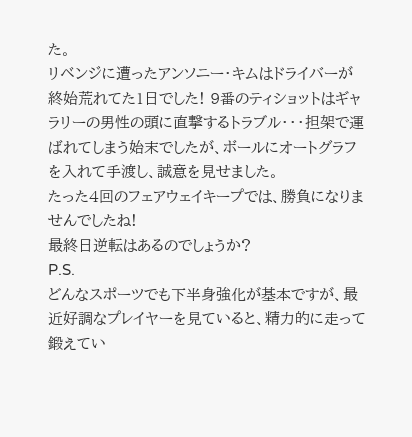た。
リベンジに遭ったアンソニー・キムはドライバーが終始荒れてた1日でした! 9番のティショットはギャラリーの男性の頭に直撃するトラブル・・・担架で運ばれてしまう始末でしたが、ボールにオートグラフを入れて手渡し、誠意を見せました。
たった4回のフェアウェイキープでは、勝負になりませんでしたね!
最終日逆転はあるのでしょうか?
P.S.
どんなスポーツでも下半身強化が基本ですが、最近好調なプレイヤーを見ていると、精力的に走って鍛えてい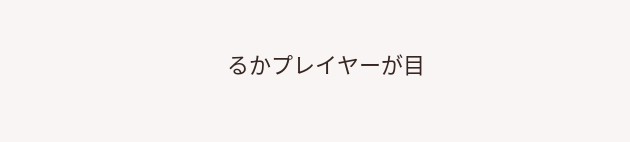るかプレイヤーが目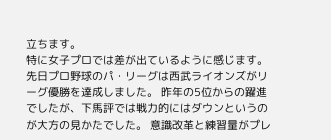立ちます。
特に女子プロでは差が出ているように感じます。
先日プロ野球のパ・リーグは西武ライオンズがリーグ優勝を達成しました。 昨年の5位からの躍進でしたが、下馬評では戦力的にはダウンというのが大方の見かたでした。 意識改革と練習量がプレ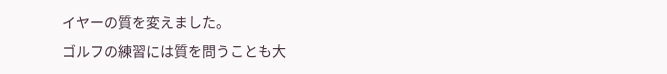イヤーの質を変えました。
ゴルフの練習には質を問うことも大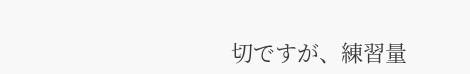切ですが、練習量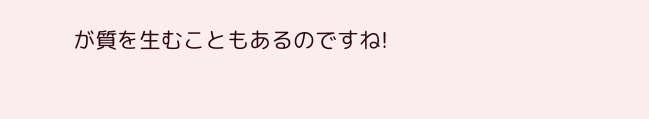が質を生むこともあるのですね!